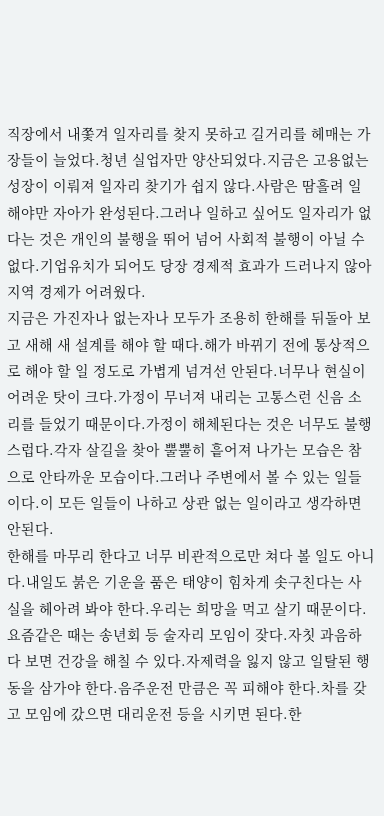직장에서 내쫓겨 일자리를 찾지 못하고 길거리를 헤매는 가장들이 늘었다.청년 실업자만 양산되었다.지금은 고용없는 성장이 이뤄져 일자리 찾기가 쉽지 않다.사람은 땀흘려 일해야만 자아가 완성된다.그러나 일하고 싶어도 일자리가 없다는 것은 개인의 불행을 뛰어 넘어 사회적 불행이 아닐 수 없다.기업유치가 되어도 당장 경제적 효과가 드러나지 않아 지역 경제가 어려웠다.
지금은 가진자나 없는자나 모두가 조용히 한해를 뒤돌아 보고 새해 새 설계를 해야 할 때다.해가 바뀌기 전에 통상적으로 해야 할 일 정도로 가볍게 넘겨선 안된다.너무나 현실이 어려운 탓이 크다.가정이 무너져 내리는 고통스런 신음 소리를 들었기 때문이다.가정이 해체된다는 것은 너무도 불행스럽다.각자 살길을 찾아 뿔뿔히 흩어져 나가는 모습은 참으로 안타까운 모습이다.그러나 주변에서 볼 수 있는 일들이다.이 모든 일들이 나하고 상관 없는 일이라고 생각하면 안된다.
한해를 마무리 한다고 너무 비관적으로만 쳐다 볼 일도 아니다.내일도 붉은 기운을 품은 태양이 힘차게 솟구친다는 사실을 헤아려 봐야 한다.우리는 희망을 먹고 살기 때문이다.요즘같은 때는 송년회 등 술자리 모임이 잦다.자칫 과음하다 보면 건강을 해칠 수 있다.자제력을 잃지 않고 일탈된 행동을 삼가야 한다.음주운전 만큼은 꼭 피해야 한다.차를 갖고 모임에 갔으면 대리운전 등을 시키면 된다.한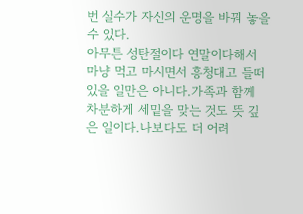번 실수가 자신의 운명을 바꿔 놓을 수 있다.
아무튼 성탄절이다 연말이다해서 마냥 먹고 마시면서 흥청대고 들떠 있을 일만은 아니다.가족과 함께 차분하게 세밑을 맞는 것도 뜻 깊은 일이다.나보다도 더 어려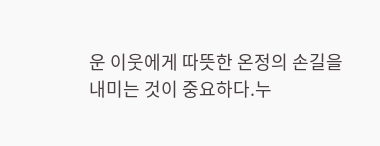운 이웃에게 따뜻한 온정의 손길을 내미는 것이 중요하다.누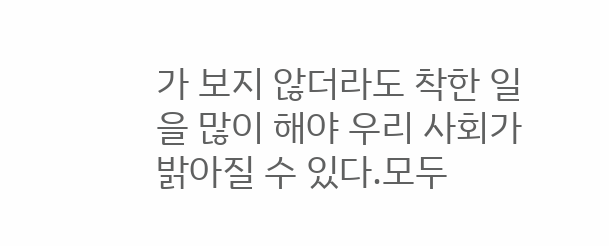가 보지 않더라도 착한 일을 많이 해야 우리 사회가 밝아질 수 있다.모두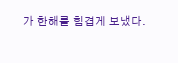가 한해를 힘겹게 보냈다.